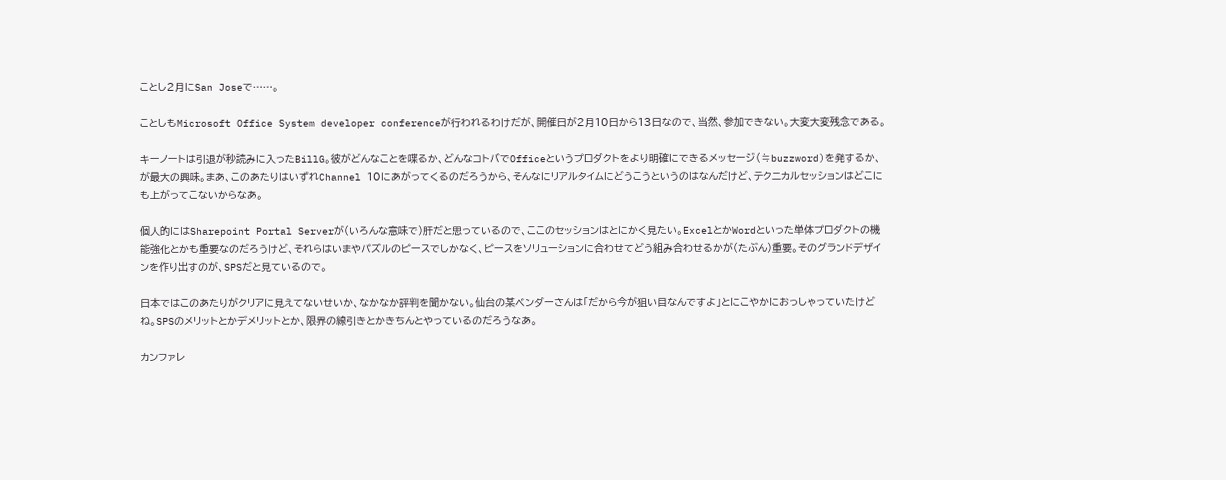ことし2月にSan Joseで……。

ことしもMicrosoft Office System developer conferenceが行われるわけだが、開催日が2月10日から13日なので、当然、参加できない。大変大変残念である。

キーノートは引退が秒読みに入ったBillG。彼がどんなことを喋るか、どんなコトバでOfficeというプロダクトをより明確にできるメッセージ(≒buzzword)を発するか、が最大の興味。まあ、このあたりはいずれChannel 10にあがってくるのだろうから、そんなにリアルタイムにどうこうというのはなんだけど、テクニカルセッションはどこにも上がってこないからなあ。

個人的にはSharepoint Portal Serverが(いろんな意味で)肝だと思っているので、ここのセッションはとにかく見たい。ExcelとかWordといった単体プロダクトの機能強化とかも重要なのだろうけど、それらはいまやパズルのピースでしかなく、ピースをソリューションに合わせてどう組み合わせるかが(たぶん)重要。そのグランドデザインを作り出すのが、SPSだと見ているので。

日本ではこのあたりがクリアに見えてないせいか、なかなか評判を聞かない。仙台の某ベンダーさんは「だから今が狙い目なんですよ」とにこやかにおっしゃっていたけどね。SPSのメリットとかデメリットとか、限界の線引きとかきちんとやっているのだろうなあ。

カンファレ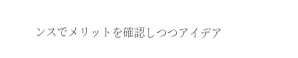ンスでメリットを確認しつつアイデア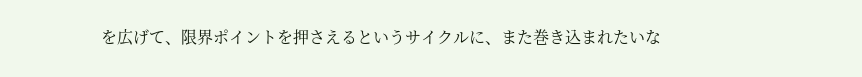を広げて、限界ポイントを押さえるというサイクルに、また巻き込まれたいな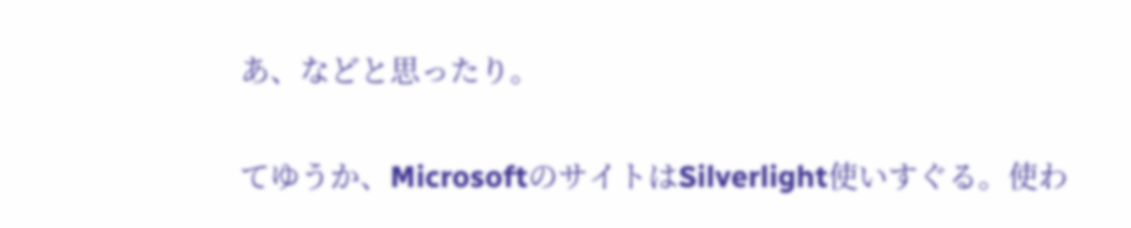あ、などと思ったり。

てゆうか、MicrosoftのサイトはSilverlight使いすぐる。使わ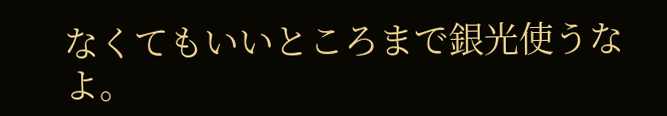なくてもいいところまで銀光使うなよ。